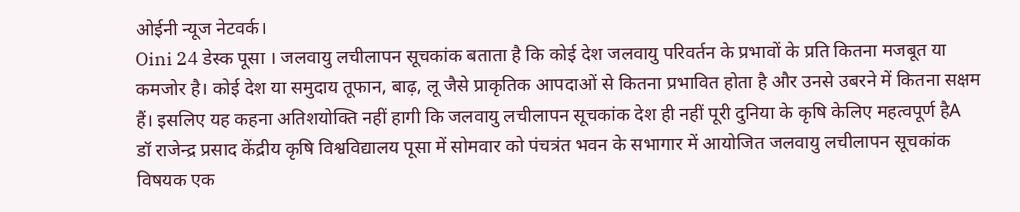ओईनी न्यूज नेटवर्क।
Oini 24 डेस्क पूसा । जलवायु लचीलापन सूचकांक बताता है कि कोई देश जलवायु परिवर्तन के प्रभावों के प्रति कितना मजबूत या कमजोर है। कोई देश या समुदाय तूफान, बाढ़, लू जैसे प्राकृतिक आपदाओं से कितना प्रभावित होता है और उनसे उबरने में कितना सक्षम हैं। इसलिए यह कहना अतिशयोक्ति नहीं हागी कि जलवायु लचीलापन सूचकांक देश ही नहीं पूरी दुनिया के कृषि केलिए महत्वपूर्ण हैA
डॉ राजेन्द्र प्रसाद केंद्रीय कृषि विश्वविद्यालय पूसा में सोमवार को पंचत्रंत भवन के सभागार में आयोजित जलवायु लचीलापन सूचकांक विषयक एक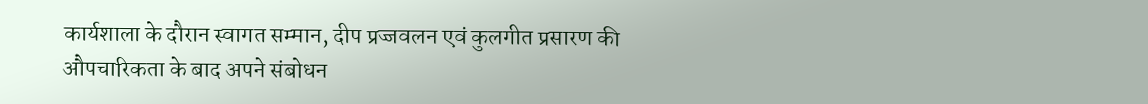कार्यशाला के दौरान स्वागत सम्मान, दीप प्रज्जवलन एवं कुलगीत प्रसारण की औपचारिकता के बाद अपने संबोधन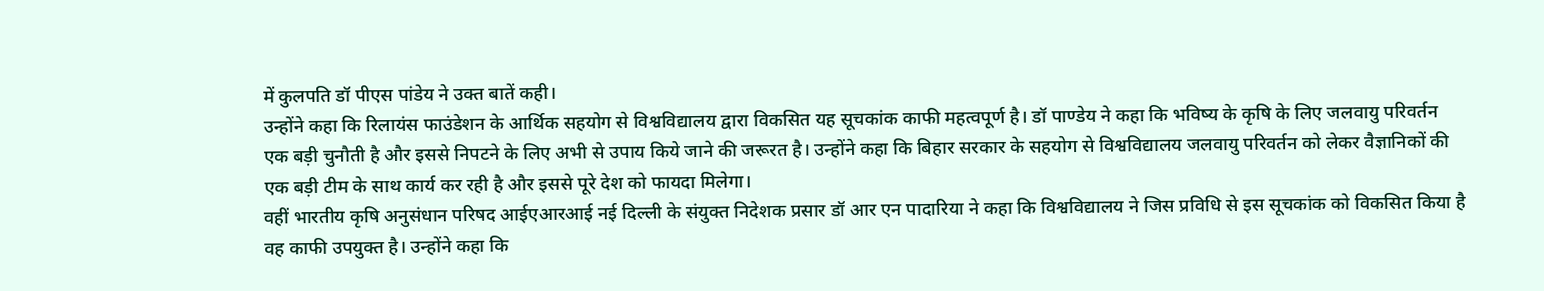में कुलपति डॉ पीएस पांडेय ने उक्त बातें कही।
उन्होंने कहा कि रिलायंस फाउंडेशन के आर्थिक सहयोग से विश्वविद्यालय द्वारा विकसित यह सूचकांक काफी महत्वपूर्ण है। डॉ पाण्डेय ने कहा कि भविष्य के कृषि के लिए जलवायु परिवर्तन एक बड़ी चुनौती है और इससे निपटने के लिए अभी से उपाय किये जाने की जरूरत है। उन्होंने कहा कि बिहार सरकार के सहयोग से विश्वविद्यालय जलवायु परिवर्तन को लेकर वैज्ञानिकों की एक बड़ी टीम के साथ कार्य कर रही है और इससे पूरे देश को फायदा मिलेगा।
वहीं भारतीय कृषि अनुसंधान परिषद आईएआरआई नई दिल्ली के संयुक्त निदेशक प्रसार डॉ आर एन पादारिया ने कहा कि विश्वविद्यालय ने जिस प्रविधि से इस सूचकांक को विकसित किया है वह काफी उपयुक्त है। उन्होंने कहा कि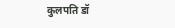कुलपति डॉ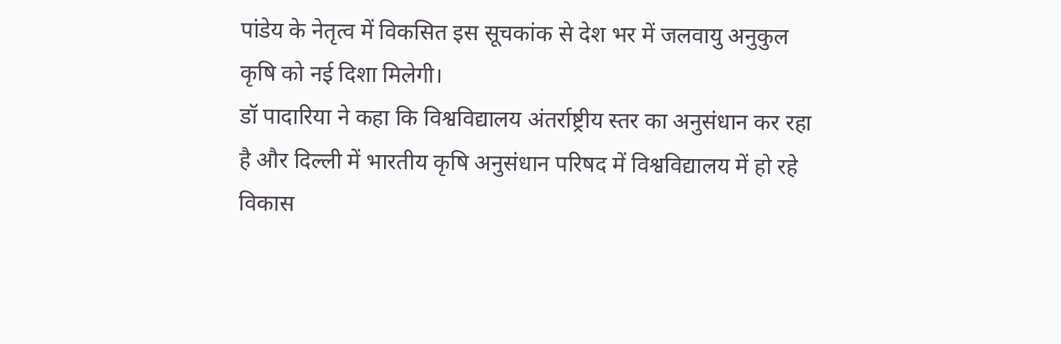पांडेय के नेतृत्व में विकसित इस सूचकांक से देश भर में जलवायु अनुकुल कृषि को नई दिशा मिलेगी।
डॉ पादारिया ने कहा कि विश्वविद्यालय अंतर्राष्ट्रीय स्तर का अनुसंधान कर रहा है और दिल्ली में भारतीय कृषि अनुसंधान परिषद में विश्वविद्यालय में हो रहे विकास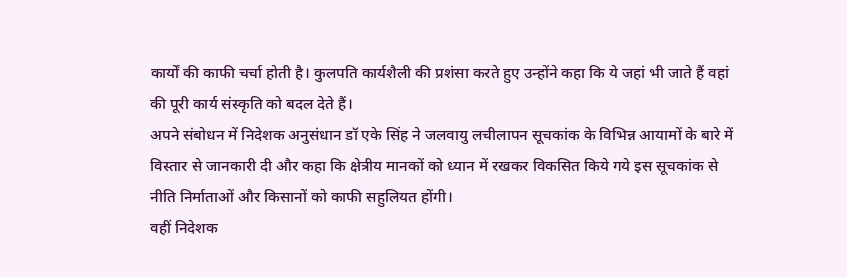कार्यों की काफी चर्चा होती है। कुलपति कार्यशैली की प्रशंसा करते हुए उन्होंने कहा कि ये जहां भी जाते हैं वहां की पूरी कार्य संस्कृति को बदल देते हैं।
अपने संबोधन में निदेशक अनुसंधान डॉ एके सिंह ने जलवायु लचीलापन सूचकांक के विभिन्न आयामों के बारे में विस्तार से जानकारी दी और कहा कि क्षेत्रीय मानकों को ध्यान में रखकर विकसित किये गये इस सूचकांक से नीति निर्माताओं और किसानों को काफी सहुलियत होंगी।
वहीं निदेशक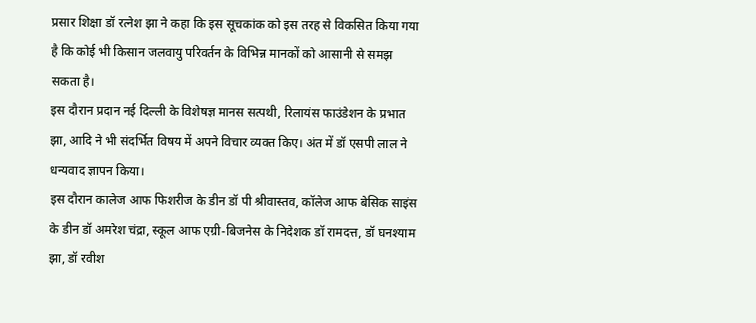प्रसार शिक्षा डॉ रत्नेश झा ने कहा कि इस सूचकांक को इस तरह से विकसित किया गया है कि कोई भी किसान जलवायु परिवर्तन के विभिन्न मानकों को आसानी से समझ सकता है।
इस दौरान प्रदान नई दिल्ली के विशेषज्ञ मानस सत्पथी, रिलायंस फाउंडेशन के प्रभात झा, आदि ने भी संदर्भित विषय में अपने विचार व्यक्त किए। अंत में डॉ एसपी लाल ने धन्यवाद ज्ञापन किया।
इस दौरान कालेज आफ फिशरीज के डीन डॉ पी श्रीवास्तव, कॉलेज आफ बेसिक साइंस के डीन डॉ अमरेश चंद्रा, स्कूल आफ एग्री-बिजनेस के निदेशक डॉ रामदत्त, डॉ घनश्याम झा, डॉ रवीश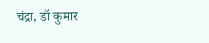चंद्रा, डॉ कुमार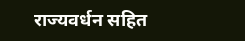राज्यवर्धन सहित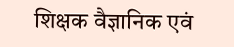शिक्षक वैज्ञानिक एवं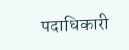पदाधिकारी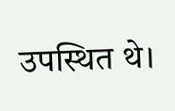उपस्थित थे।